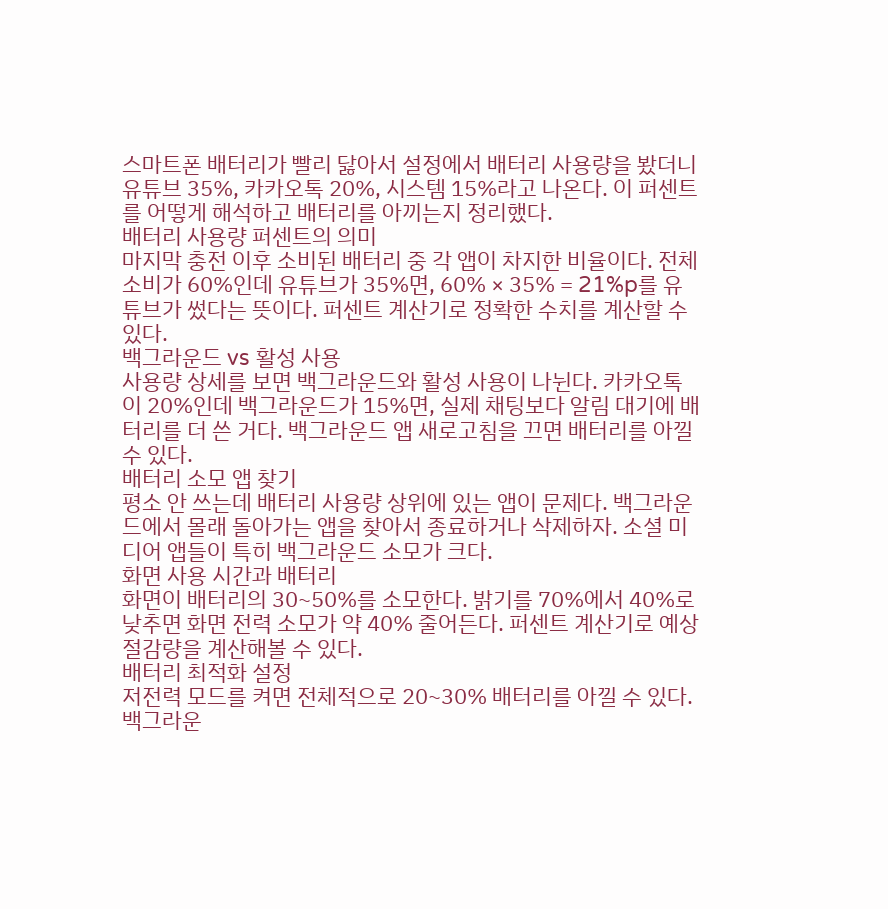스마트폰 배터리가 빨리 닳아서 설정에서 배터리 사용량을 봤더니 유튜브 35%, 카카오톡 20%, 시스템 15%라고 나온다. 이 퍼센트를 어떻게 해석하고 배터리를 아끼는지 정리했다.
배터리 사용량 퍼센트의 의미
마지막 충전 이후 소비된 배터리 중 각 앱이 차지한 비율이다. 전체 소비가 60%인데 유튜브가 35%면, 60% × 35% = 21%p를 유튜브가 썼다는 뜻이다. 퍼센트 계산기로 정확한 수치를 계산할 수 있다.
백그라운드 vs 활성 사용
사용량 상세를 보면 백그라운드와 활성 사용이 나뉜다. 카카오톡이 20%인데 백그라운드가 15%면, 실제 채팅보다 알림 대기에 배터리를 더 쓴 거다. 백그라운드 앱 새로고침을 끄면 배터리를 아낄 수 있다.
배터리 소모 앱 찾기
평소 안 쓰는데 배터리 사용량 상위에 있는 앱이 문제다. 백그라운드에서 몰래 돌아가는 앱을 찾아서 종료하거나 삭제하자. 소셜 미디어 앱들이 특히 백그라운드 소모가 크다.
화면 사용 시간과 배터리
화면이 배터리의 30~50%를 소모한다. 밝기를 70%에서 40%로 낮추면 화면 전력 소모가 약 40% 줄어든다. 퍼센트 계산기로 예상 절감량을 계산해볼 수 있다.
배터리 최적화 설정
저전력 모드를 켜면 전체적으로 20~30% 배터리를 아낄 수 있다. 백그라운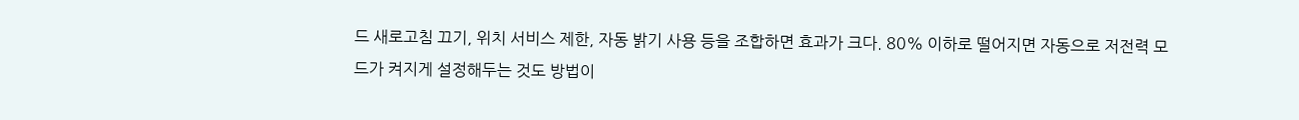드 새로고침 끄기, 위치 서비스 제한, 자동 밝기 사용 등을 조합하면 효과가 크다. 80% 이하로 떨어지면 자동으로 저전력 모드가 켜지게 설정해두는 것도 방법이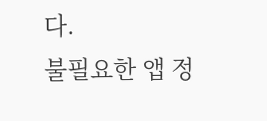다.
불필요한 앱 정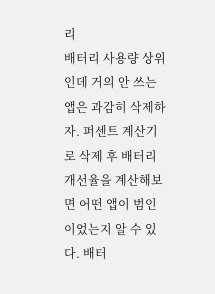리
배터리 사용량 상위인데 거의 안 쓰는 앱은 과감히 삭제하자. 퍼센트 계산기로 삭제 후 배터리 개선율을 계산해보면 어떤 앱이 범인이었는지 알 수 있다. 배터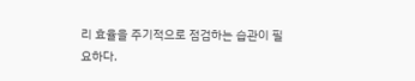리 효율을 주기적으로 점검하는 습관이 필요하다.